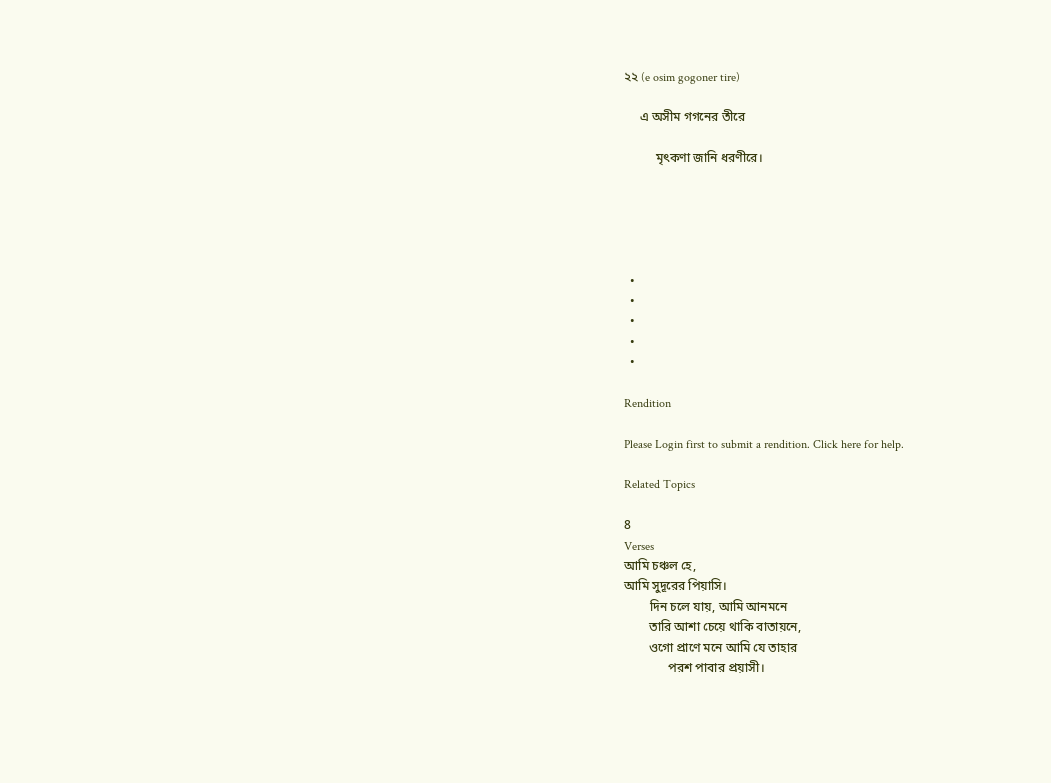২২ (e osim gogoner tire)

     এ অসীম গগনের তীরে

          মৃৎকণা জানি ধরণীরে।





  •
  •
  •
  •
  •

Rendition

Please Login first to submit a rendition. Click here for help.

Related Topics

8
Verses
আমি চঞ্চল হে,
আমি সুদূরের পিয়াসি।
        দিন চলে যায়, আমি আনমনে
        তারি আশা চেয়ে থাকি বাতায়নে,
        ওগো প্রাণে মনে আমি যে তাহার
              পরশ পাবার প্রয়াসী।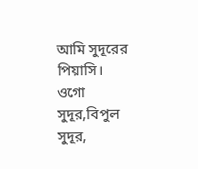আমি সুদূরের পিয়াসি।
ওগো             সুদূর,বিপুল সুদূর,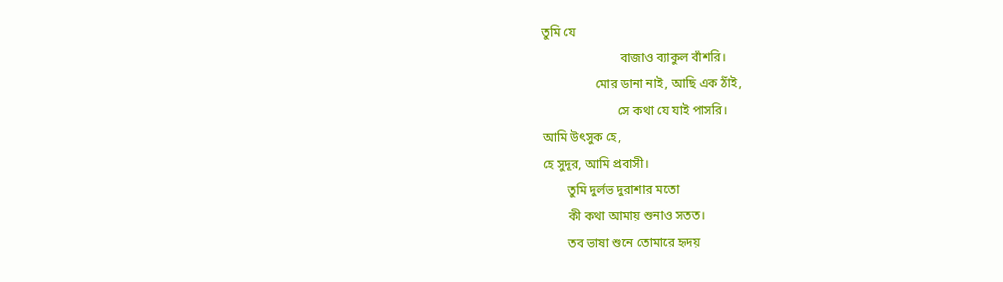তুমি যে
                         বাজাও ব্যাকুল বাঁশরি।
                 মোর ডানা নাই, আছি এক ঠাঁই,
                        সে কথা যে যাই পাসরি।
আমি উৎসুক হে,
হে সুদূর, আমি প্রবাসী।
        তুমি দুর্লভ দুরাশার মতো
        কী কথা আমায় শুনাও সতত।
        তব ভাষা শুনে তোমারে হৃদয়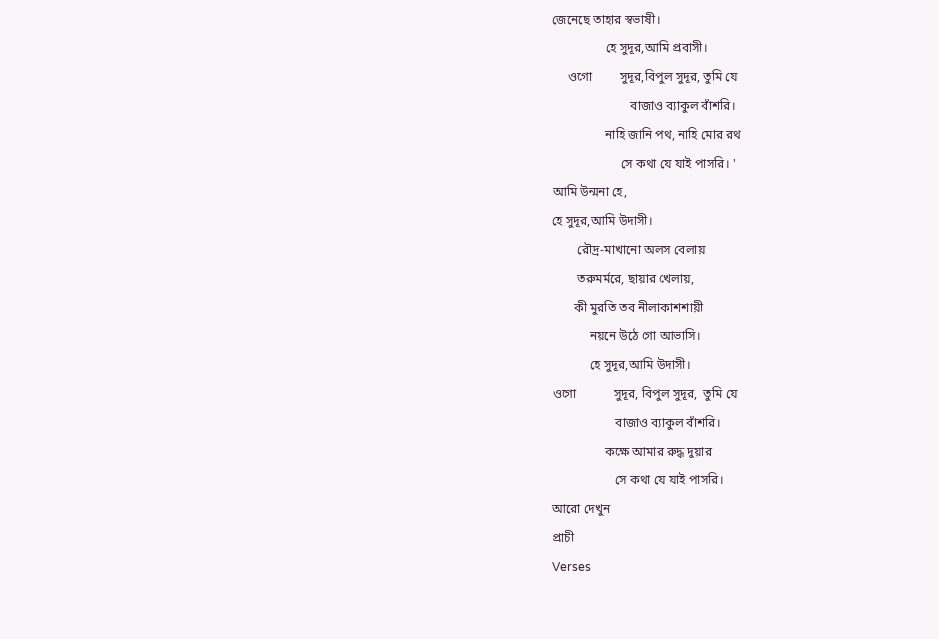জেনেছে তাহার স্বভাষী।
                 হে সুদূর,আমি প্রবাসী।
     ওগো         সুদূর,বিপুল সুদূর, তুমি যে
                         বাজাও ব্যাকুল বাঁশরি।
                 নাহি জানি পথ, নাহি মোর রথ
                      সে কথা যে যাই পাসরি। '
আমি উন্মনা হে,
হে সুদূর,আমি উদাসী।
        রৌদ্র-মাখানো অলস বেলায়
        তরুমর্মরে, ছায়ার খেলায়,
       কী মুরতি তব নীলাকাশশায়ী
            নয়নে উঠে গো আভাসি।
            হে সুদূর,আমি উদাসী।
ওগো            সুদূর, বিপুল সুদূর,  তুমি যে
                    বাজাও ব্যাকুল বাঁশরি।
                 কক্ষে আমার রুদ্ধ দুয়ার
                    সে কথা যে যাই পাসরি।
আরো দেখুন
প্রাচী
Verses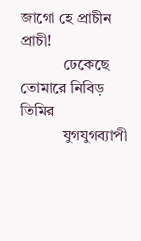জাগো হে প্রাচীন প্রাচী!
           ঢেকেছে তোমারে নিবিড় তিমির
           যুগযুগব্যাপী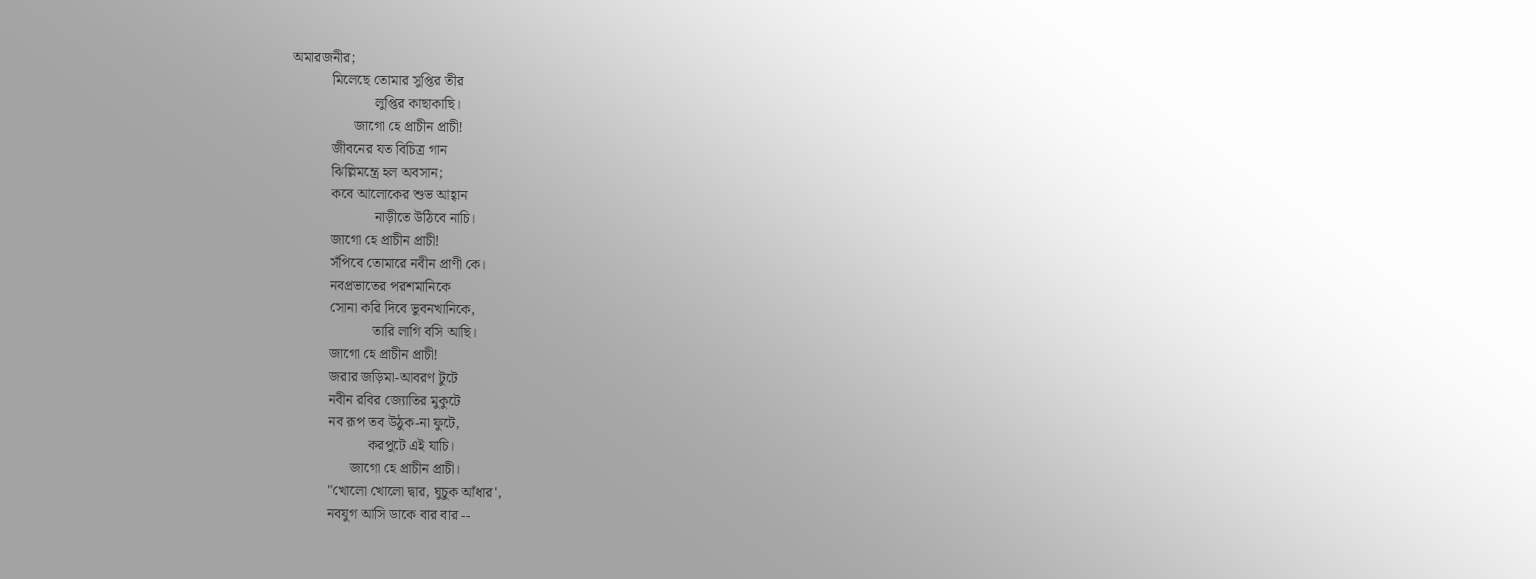অমারজনীর;
           মিলেছে তোমার সুপ্তির তীর
                       লুপ্তির কাছাকাছি।
                 জাগো হে প্রাচীন প্রাচী!
           জীবনের যত বিচিত্র গান
           ঝিল্লিমন্ত্রে হল অবসান;
           কবে আলোকের শুভ আহ্বান
                       নাড়ীতে উঠিবে নাচি।
           জাগো হে প্রাচীন প্রাচী!
           সঁপিবে তোমারে নবীন প্রাণী কে।
           নবপ্রভাতের পরশমানিকে
           সোনা করি দিবে ভুবনখানিকে,
                       তারি লাগি বসি আছি।
           জাগো হে প্রাচীন প্রাচী!
           জরার জড়িমা-আবরণ টুটে
           নবীন রবির জ্যোতির মুকুটে
           নব রূপ তব উঠুক-না ফুটে,
                      করপুটে এই যাচি।
                 জাগো হে প্রাচীন প্রাচী।
           "খোলো খোলো দ্বার, ঘুচুক আঁধার',
           নবযুগ আসি ডাকে বার বার --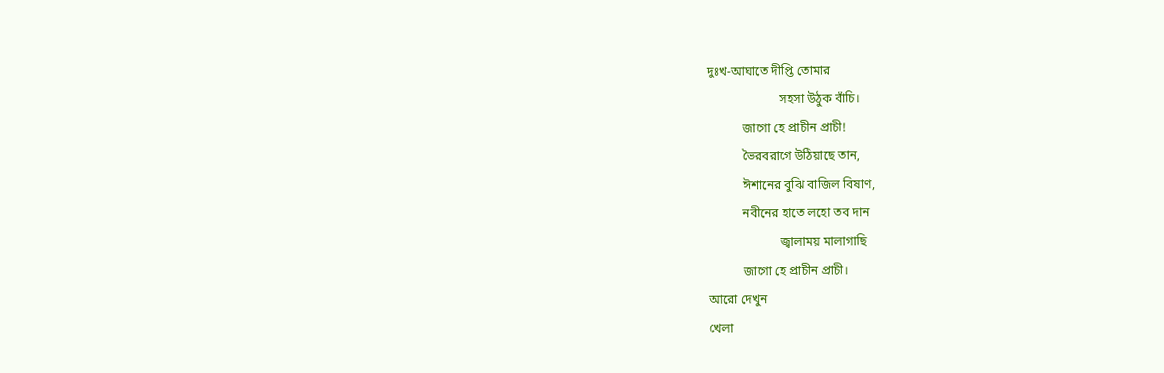দুঃখ-আঘাতে দীপ্তি তোমার
                       সহসা উঠুক বাঁচি।
           জাগো হে প্রাচীন প্রাচী!
           ভৈরবরাগে উঠিয়াছে তান,
           ঈশানের বুঝি বাজিল বিষাণ,
           নবীনের হাতে লহো তব দান
                       জ্বালাময় মালাগাছি
           জাগো হে প্রাচীন প্রাচী।
আরো দেখুন
খেলা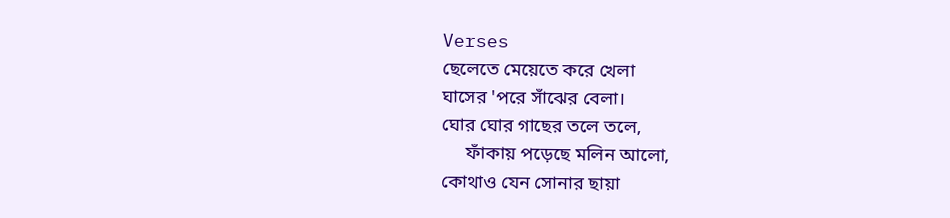Verses
ছেলেতে মেয়েতে করে খেলা
ঘাসের 'পরে সাঁঝের বেলা।
ঘোর ঘোর গাছের তলে তলে,
     ফাঁকায় পড়েছে মলিন আলো,
কোথাও যেন সোনার ছায়া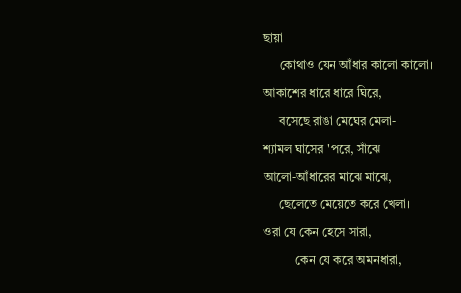ছায়া
     কোথাও যেন আঁধার কালো কালো।
আকাশের ধারে ধারে ঘিরে,
     বসেছে রাঙা মেঘের মেলা-
শ্যামল ঘাসের 'পরে, সাঁঝে
আলো-আঁধারের মাঝে মাঝে,
     ছেলেতে মেয়েতে করে খেলা।
ওরা যে কেন হেসে সারা,
          কেন যে করে অমনধারা,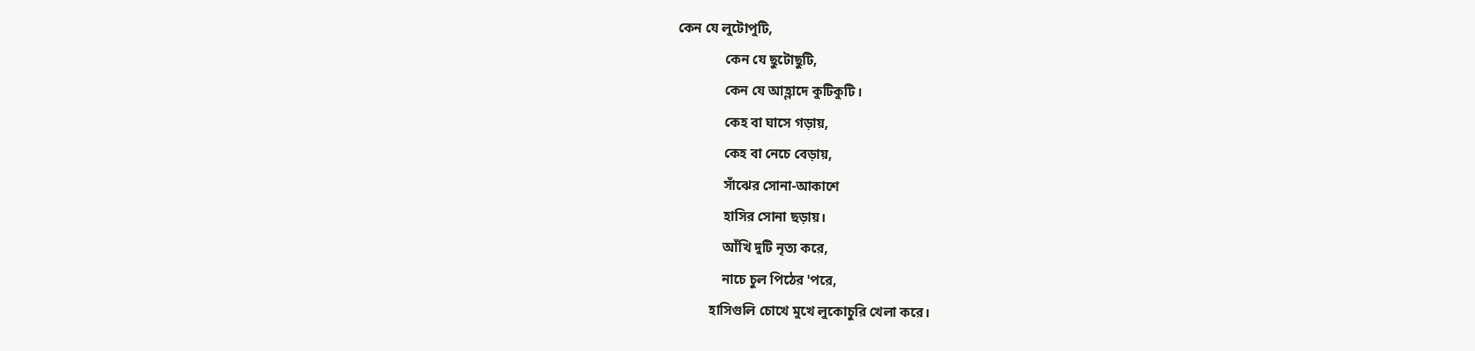কেন যে লুটোপুটি,
              কেন যে ছুটোছুটি,
              কেন যে আহ্লাদে কুটিকুটি।
              কেহ বা ঘাসে গড়ায়,
              কেহ বা নেচে বেড়ায়,
              সাঁঝের সোনা-আকাশে
              হাসির সোনা ছড়ায়।
              আঁখি দুটি নৃত্য করে,
              নাচে চুল পিঠের 'পরে,
          হাসিগুলি চোখে মুখে লুকোচুরি খেলা করে।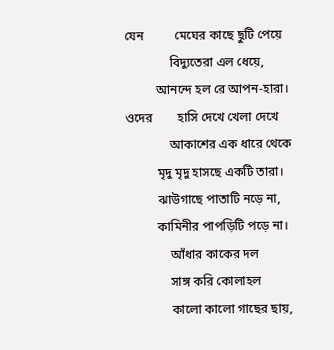যেন          মেঘের কাছে ছুটি পেয়ে
              বিদ্যুতেরা এল ধেয়ে,
          আনন্দে হল রে আপন-হারা।
ওদের        হাসি দেখে খেলা দেখে
              আকাশের এক ধারে থেকে
          মৃদু মৃদু হাসছে একটি তারা।
          ঝাউগাছে পাতাটি নড়ে না,
          কামিনীর পাপড়িটি পড়ে না।
              আঁধার কাকের দল
              সাঙ্গ করি কোলাহল
              কালো কালো গাছের ছায়,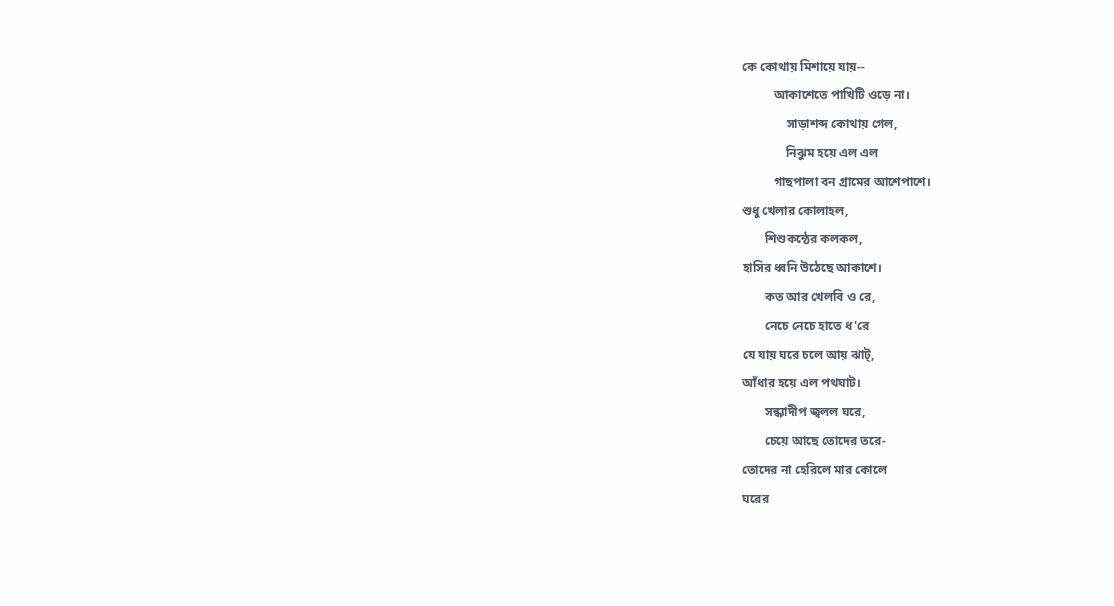কে কোথায় মিশায়ে যায়--
          আকাশেতে পাখিটি ওড়ে না।
              সাড়াশব্দ কোথায় গেল,
              নিঝুম হয়ে এল এল
          গাছপালা বন গ্রামের আশেপাশে।
শুধু খেলার কোলাহল,
       শিশুকন্ঠের কলকল,
হাসির ধ্বনি উঠেছে আকাশে।
       কত আর খেলবি ও রে,
       নেচে নেচে হাতে ধ'রে
যে যায় ঘরে চলে আয় ঝাট্‌,
আঁধার হয়ে এল পথঘাট।
       সন্ধ্যাদীপ জ্বলল ঘরে,
       চেয়ে আছে তোদের তরে-
তোদের না হেরিলে মার কোলে
ঘরের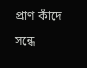প্রাণ কাঁদে সন্ধে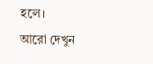হলে।
আরো দেখুন